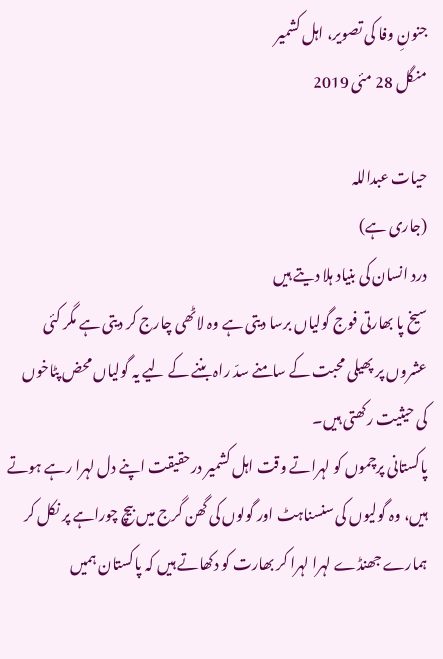جنونِ وفا کی تصویر، اہل کشمیر
منگل 28 مئی 2019

حیات عبداللہ
(جاری ہے)
درد انسان کی بنیاد ہلا دیتے ہیں
سیخ پا بھارتی فوج گولیاں برسا دیتی ہے وہ لاٹھی چارج کر دیتی ہے مگر کئی عشروں پر پھیلی محبت کے سامنے سدّ راہ بننے کے لیے یہ گولیاں محض پٹاخوں کی حیثیت رکھتی ہیں۔
پاکستانی پرچموں کو لہراتے وقت اہل کشمیر درحقیقت اپنے دل لہرا رہے ہوتے ہیں، وہ گولیوں کی سنسناہٹ اور گولوں کی گھن گرج میں بیچ چوراہے پر نکل کر ہمارے جھنڈے لہرا لہرا کر بھارت کو دکھاتے ہیں کہ پاکستان ہمیں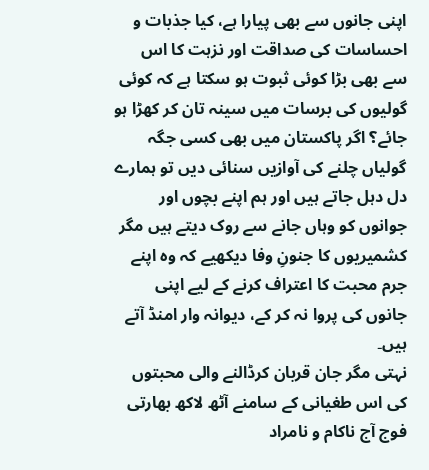اپنی جانوں سے بھی پیارا ہے، کیا جذبات و احساسات کی صداقت اور نزہت کا اس سے بھی بڑا کوئی ثبوت ہو سکتا ہے کہ کوئی گولیوں کی برسات میں سینہ تان کر کھڑا ہو جائے؟ اگر پاکستان میں بھی کسی جگہ گولیاں چلنے کی آوازیں سنائی دیں تو ہمارے دل دہل جاتے ہیں اور ہم اپنے بچوں اور جوانوں کو وہاں جانے سے روک دیتے ہیں مگر کشمیریوں کا جنونِ وفا دیکھیے کہ وہ اپنے جرم محبت کا اعتراف کرنے کے لیے اپنی جانوں کی پروا نہ کر کے، دیوانہ وار امنڈ آتے ہیں۔
نہتی مگر جان قربان کرڈالنے والی محبتوں کی اس طغیانی کے سامنے آٹھ لاکھ بھارتی فوج آج ناکام و نامراد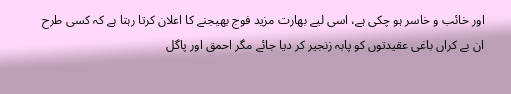اور خائب و خاسر ہو چکی ہے، اسی لیے بھارت مزید فوج بھیجنے کا اعلان کرتا رہتا ہے کہ کسی طرح ان بے کراں باغی عقیدتوں کو پابہ زنجیر کر دیا جائے مگر احمق اور پاگل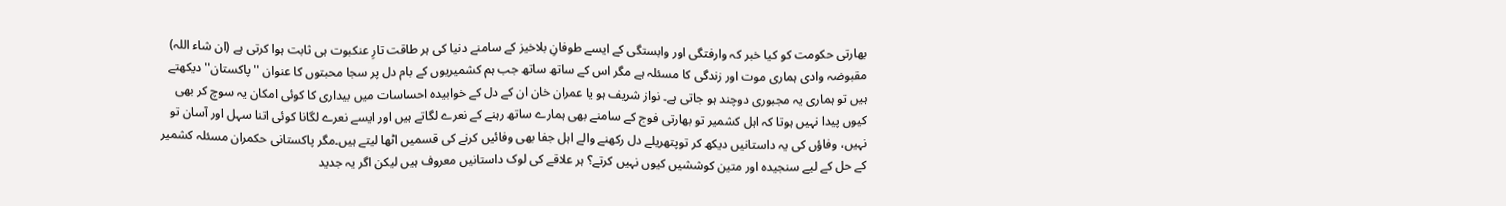بھارتی حکومت کو کیا خبر کہ وارفتگی اور وابستگی کے ایسے طوفانِ بلاخیز کے سامنے دنیا کی ہر طاقت تارِ عنکبوت ہی ثابت ہوا کرتی ہے (ان شاء اللہ)
مقبوضہ وادی ہماری موت اور زندگی کا مسئلہ ہے مگر اس کے ساتھ ساتھ جب ہم کشمیریوں کے بام دل پر سجا محبتوں کا عنوان ''پاکستان'' دیکھتے ہیں تو ہماری یہ مجبوری دوچند ہو جاتی ہے۔ نواز شریف ہو یا عمران خان ان کے دل کے خوابیدہ احساسات میں بیداری کا کوئی امکان یہ سوچ کر بھی کیوں پیدا نہیں ہوتا کہ اہل کشمیر تو بھارتی فوج کے سامنے بھی ہمارے ساتھ رہنے کے نعرے لگاتے ہیں اور ایسے نعرے لگانا کوئی اتنا سہل اور آسان تو نہیں، وفاؤں کی یہ داستانیں دیکھ کر توپتھریلے دل رکھنے والے اہل جفا بھی وفائیں کرنے کی قسمیں اٹھا لیتے ہیں۔مگر پاکستانی حکمران مسئلہ کشمیر کے حل کے لیے سنجیدہ اور متین کوششیں کیوں نہیں کرتے؟ ہر علاقے کی لوک داستانیں معروف ہیں لیکن اگر یہ جدید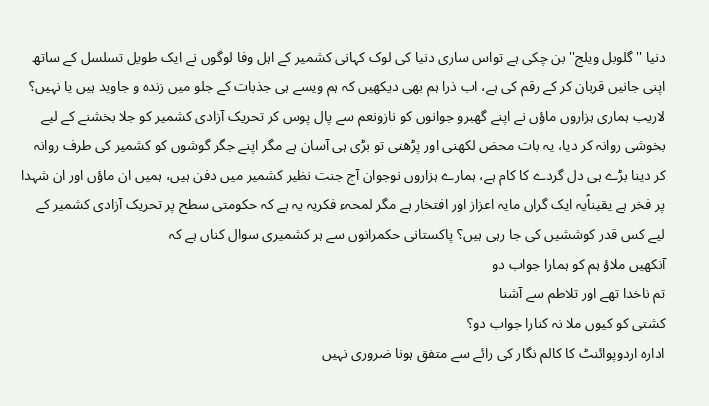دنیا ''گلوبل ویلج'' بن چکی ہے تواس ساری دنیا کی لوک کہانی کشمیر کے اہل وفا لوگوں نے ایک طویل تسلسل کے ساتھ اپنی جانیں قربان کر کے رقم کی ہے، اب ذرا ہم بھی دیکھیں کہ ہم ویسے ہی جذبات کے جلو میں زندہ و جاوید ہیں یا نہیں؟ لاریب ہماری ہزاروں ماؤں نے اپنے گھبرو جوانوں کو نازونعم سے پال پوس کر تحریک آزادی کشمیر کو جلا بخشنے کے لیے بخوشی روانہ کر دیا، یہ بات محض لکھنی اور پڑھنی تو بڑی ہی آسان ہے مگر اپنے جگر گوشوں کو کشمیر کی طرف روانہ کر دینا بڑے ہی دل گردے کا کام ہے، ہمارے ہزاروں نوجوان آج جنت نظیر کشمیر میں دفن ہیں، ہمیں ان ماؤں اور ان شہدا پر فخر ہے یقیناًیہ ایک گراں مایہ اعزاز اور افتخار ہے مگر لمحہء فکریہ یہ ہے کہ حکومتی سطح پر تحریک آزادی کشمیر کے لیے کس قدر کوششیں کی جا رہی ہیں؟ پاکستانی حکمرانوں سے ہر کشمیری سوال کناں ہے کہ
آنکھیں ملاؤ ہم کو ہمارا جواب دو
تم ناخدا تھے اور تلاطم سے آشنا
کشتی کو کیوں ملا نہ کنارا جواب دو؟
ادارہ اردوپوائنٹ کا کالم نگار کی رائے سے متفق ہونا ضروری نہیں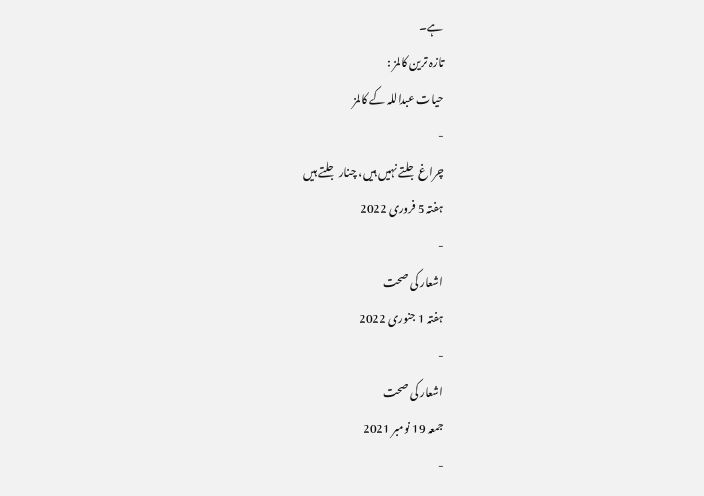ہے۔
تازہ ترین کالمز :
حیات عبداللہ کے کالمز
-
چراغ جلتے نہیں ہیں، چنار جلتے ہیں
ہفتہ 5 فروری 2022
-
اشعار کی صحت
ہفتہ 1 جنوری 2022
-
اشعار کی صحت
جمعہ 19 نومبر 2021
-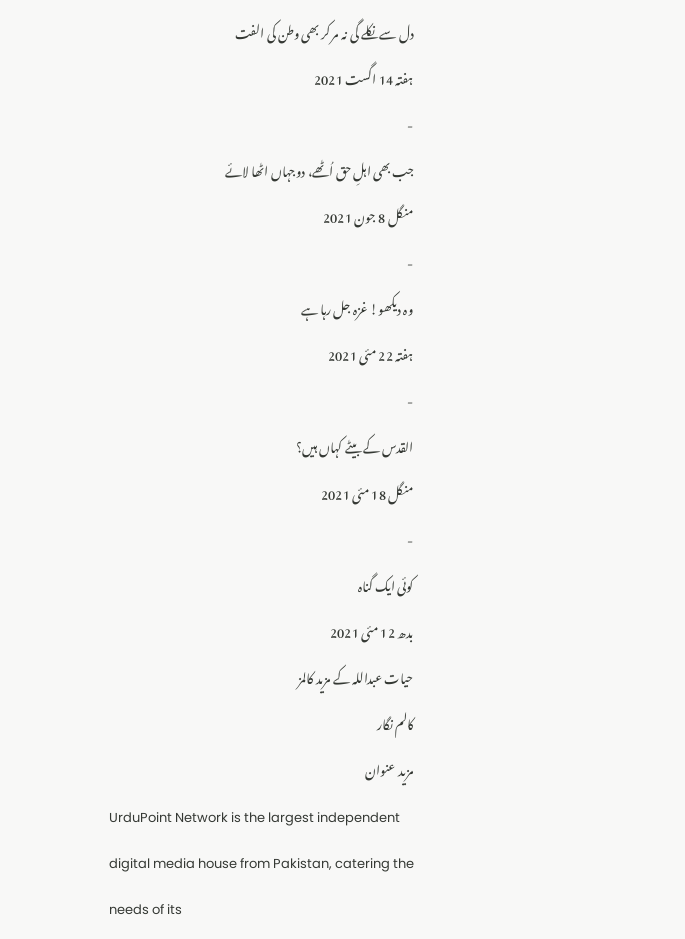دل سے نکلے گی نہ مر کر بھی وطن کی الفت
ہفتہ 14 اگست 2021
-
جب بھی اہلِ حق اُٹھے، دوجہاں اٹھا لائے
منگل 8 جون 2021
-
وہ دیکھو! غزہ جل رہا ہے
ہفتہ 22 مئی 2021
-
القدس کے بیٹے کہاں ہیں؟
منگل 18 مئی 2021
-
کوئی ایک گناہ
بدھ 12 مئی 2021
حیات عبداللہ کے مزید کالمز
کالم نگار
مزید عنوان
UrduPoint Network is the largest independent digital media house from Pakistan, catering the needs of its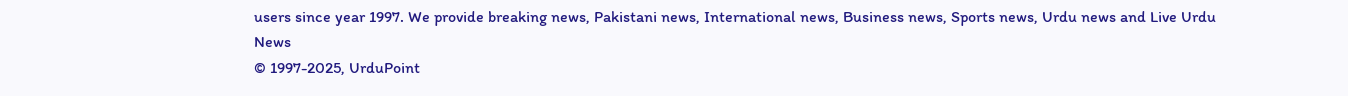users since year 1997. We provide breaking news, Pakistani news, International news, Business news, Sports news, Urdu news and Live Urdu News
© 1997-2025, UrduPoint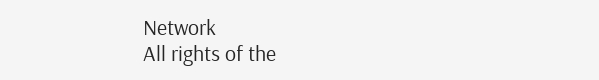Network
All rights of the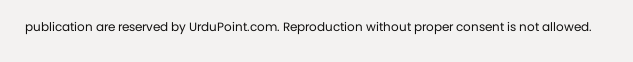publication are reserved by UrduPoint.com. Reproduction without proper consent is not allowed.